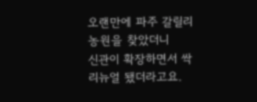오랜만에 파주 갈릴리 농원을 찾았더니
신관이 확장하면서 싹 리뉴얼 됐더라고요.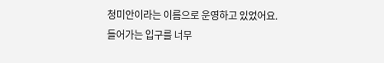청미안이라는 이름으로 운영하고 있었어요.
들어가는 입구를 너무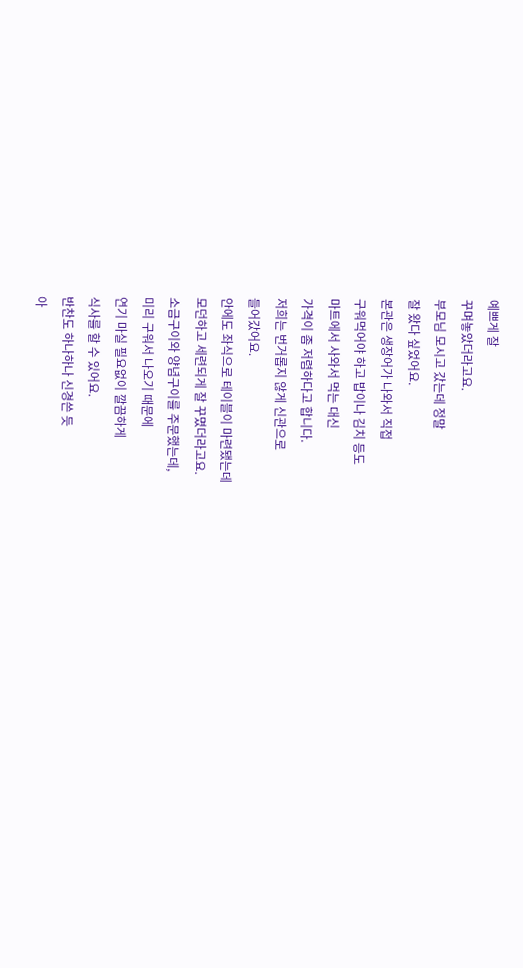예쁘게 잘
꾸며놓았더라고요.
부모님 모시고 갔는데 정말
잘 왔다 싶었어요.
본관은 생장어가 나와서 직접
구워먹어야 하고 밥이나 김치 등도
마트에서 사와서 먹는 대신
가격이 좀 저렴하다고 합니다.
저희는 번거롭지 않게 신관으로
들어갔어요.
안에도 좌식으로 테이블이 마련됐는데
모던하고 세련되게 잘 꾸몄더라고요.
소금구이와 양념구이를 주문했는데,
미리 구워서 나오기 때문에
연기 마실 필요없이 깔끔하게
식사를 할 수 있어요.
반찬도 하나하나 신경쓴 듯
아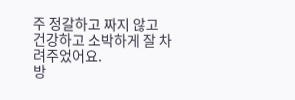주 정갈하고 짜지 않고
건강하고 소박하게 잘 차려주었어요.
방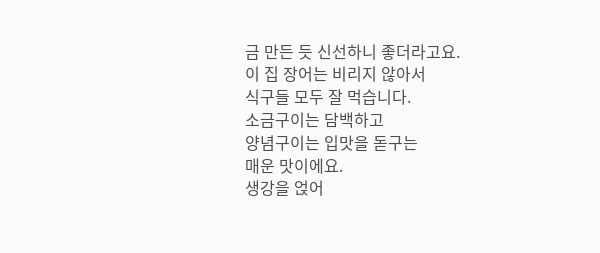금 만든 듯 신선하니 좋더라고요.
이 집 장어는 비리지 않아서
식구들 모두 잘 먹습니다.
소금구이는 담백하고
양념구이는 입맛을 돋구는
매운 맛이에요.
생강을 얹어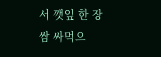서 깻잎 한 장
쌈 싸먹으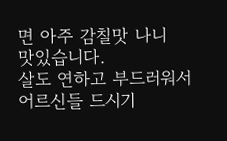면 아주 감칠맛 나니
맛있습니다.
살도 연하고 부드러워서
어르신들 드시기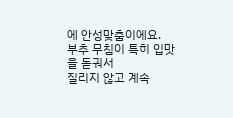에 안성맞춤이에요.
부추 무침이 특히 입맛을 돋궈서
질리지 않고 계속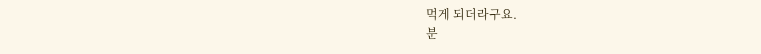먹게 되더라구요.
분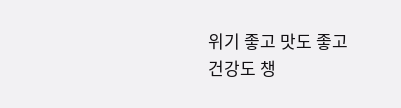위기 좋고 맛도 좋고
건강도 챙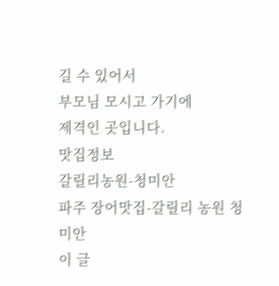길 수 있어서
부모님 모시고 가기에
제격인 곳입니다.
맛집정보
갈릴리농원-청미안
파주 장어맛집-갈릴리 농원 청미안
이 글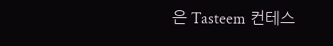은 Tasteem 컨테스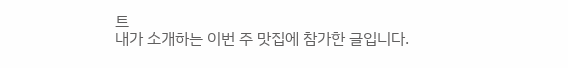트
내가 소개하는 이번 주 맛집에 참가한 글입니다.